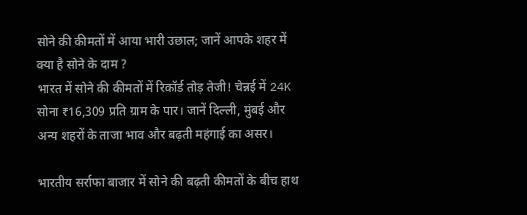सोने की कीमतों में आया भारी उछाल; जानें आपके शहर में क्या है सोने के दाम ?
भारत में सोने की कीमतों में रिकॉर्ड तोड़ तेजी! चेन्नई में 24K सोना ₹16,309 प्रति ग्राम के पार। जानें दिल्ली, मुंबई और अन्य शहरों के ताजा भाव और बढ़ती महंगाई का असर।

भारतीय सर्राफा बाजार में सोने की बढ़ती कीमतों के बीच हाथ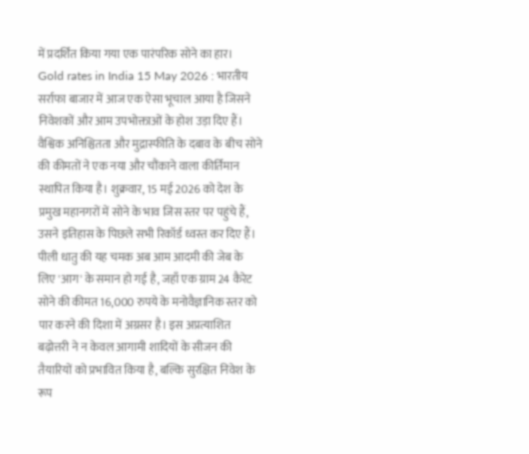में प्रदर्शित किया गया एक पारंपरिक सोने का हार।
Gold rates in India 15 May 2026 : भारतीय सर्राफा बाजार में आज एक ऐसा भूचाल आया है जिसने निवेशकों और आम उपभोक्ताओं के होश उड़ा दिए हैं। वैश्विक अनिश्चितता और मुद्रास्फीति के दबाव के बीच सोने की कीमतों ने एक नया और चौंकाने वाला कीर्तिमान स्थापित किया है। शुक्रवार, 15 मई 2026 को देश के प्रमुख महानगरों में सोने के भाव जिस स्तर पर पहुंचे हैं, उसने इतिहास के पिछले सभी रिकॉर्ड ध्वस्त कर दिए हैं। पीली धातु की यह चमक अब आम आदमी की जेब के लिए 'आग' के समान हो गई है, जहाँ एक ग्राम 24 कैरेट सोने की कीमत 16,000 रुपये के मनोवैज्ञानिक स्तर को पार करने की दिशा में अग्रसर है। इस अप्रत्याशित बढ़ोत्तरी ने न केवल आगामी शादियों के सीजन की तैयारियों को प्रभावित किया है, बल्कि सुरक्षित निवेश के रूप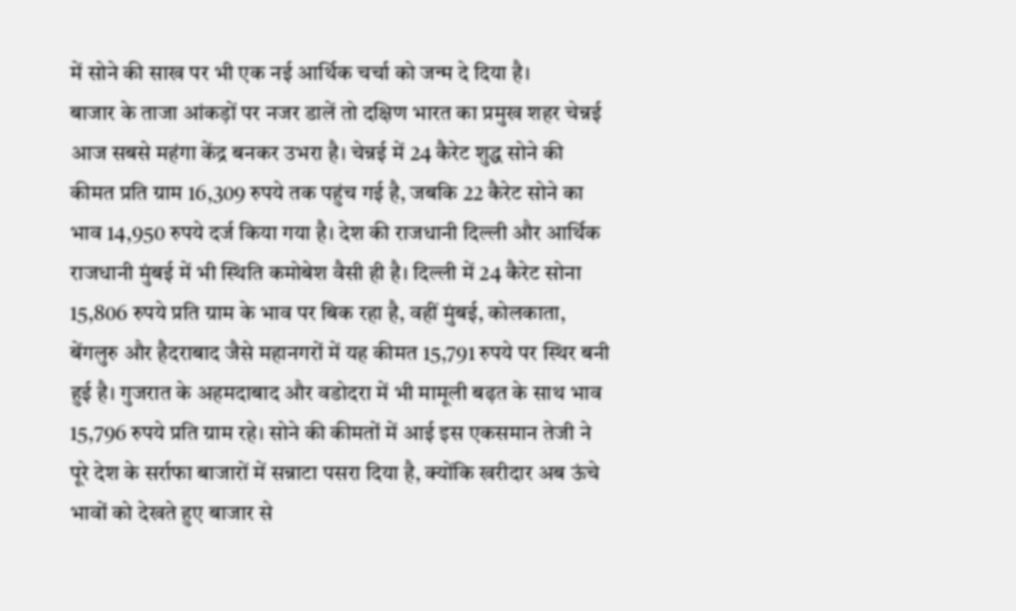में सोने की साख पर भी एक नई आर्थिक चर्चा को जन्म दे दिया है।
बाजार के ताजा आंकड़ों पर नजर डालें तो दक्षिण भारत का प्रमुख शहर चेन्नई आज सबसे महंगा केंद्र बनकर उभरा है। चेन्नई में 24 कैरेट शुद्ध सोने की कीमत प्रति ग्राम 16,309 रुपये तक पहुंच गई है, जबकि 22 कैरेट सोने का भाव 14,950 रुपये दर्ज किया गया है। देश की राजधानी दिल्ली और आर्थिक राजधानी मुंबई में भी स्थिति कमोबेश वैसी ही है। दिल्ली में 24 कैरेट सोना 15,806 रुपये प्रति ग्राम के भाव पर बिक रहा है, वहीं मुंबई, कोलकाता, बेंगलुरु और हैदराबाद जैसे महानगरों में यह कीमत 15,791 रुपये पर स्थिर बनी हुई है। गुजरात के अहमदाबाद और वडोदरा में भी मामूली बढ़त के साथ भाव 15,796 रुपये प्रति ग्राम रहे। सोने की कीमतों में आई इस एकसमान तेजी ने पूरे देश के सर्राफा बाजारों में सन्नाटा पसरा दिया है, क्योंकि खरीदार अब ऊंचे भावों को देखते हुए बाजार से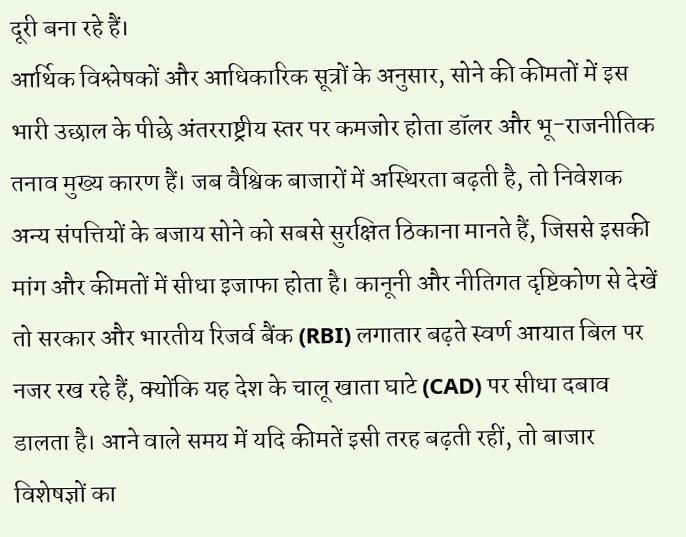दूरी बना रहे हैं।
आर्थिक विश्लेषकों और आधिकारिक सूत्रों के अनुसार, सोने की कीमतों में इस भारी उछाल के पीछे अंतरराष्ट्रीय स्तर पर कमजोर होता डॉलर और भू-राजनीतिक तनाव मुख्य कारण हैं। जब वैश्विक बाजारों में अस्थिरता बढ़ती है, तो निवेशक अन्य संपत्तियों के बजाय सोने को सबसे सुरक्षित ठिकाना मानते हैं, जिससे इसकी मांग और कीमतों में सीधा इजाफा होता है। कानूनी और नीतिगत दृष्टिकोण से देखें तो सरकार और भारतीय रिजर्व बैंक (RBI) लगातार बढ़ते स्वर्ण आयात बिल पर नजर रख रहे हैं, क्योंकि यह देश के चालू खाता घाटे (CAD) पर सीधा दबाव डालता है। आने वाले समय में यदि कीमतें इसी तरह बढ़ती रहीं, तो बाजार विशेषज्ञों का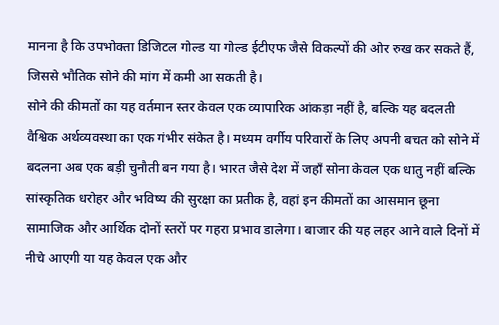मानना है कि उपभोक्ता डिजिटल गोल्ड या गोल्ड ईटीएफ जैसे विकल्पों की ओर रुख कर सकते हैं, जिससे भौतिक सोने की मांग में कमी आ सकती है।
सोने की कीमतों का यह वर्तमान स्तर केवल एक व्यापारिक आंकड़ा नहीं है, बल्कि यह बदलती वैश्विक अर्थव्यवस्था का एक गंभीर संकेत है। मध्यम वर्गीय परिवारों के लिए अपनी बचत को सोने में बदलना अब एक बड़ी चुनौती बन गया है। भारत जैसे देश में जहाँ सोना केवल एक धातु नहीं बल्कि सांस्कृतिक धरोहर और भविष्य की सुरक्षा का प्रतीक है, वहां इन कीमतों का आसमान छूना सामाजिक और आर्थिक दोनों स्तरों पर गहरा प्रभाव डालेगा। बाजार की यह लहर आने वाले दिनों में नीचे आएगी या यह केवल एक और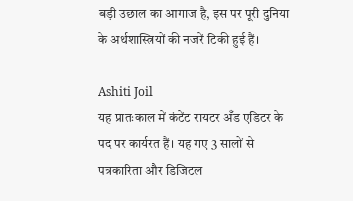बड़ी उछाल का आगाज है, इस पर पूरी दुनिया के अर्थशास्त्रियों की नजरें टिकी हुई हैं।

Ashiti Joil
यह प्रातःकाल में कंटेंट रायटर अँड एडिटर के पद पर कार्यरत हैं। यह गए 3 सालों से पत्रकारिता और डिजिटल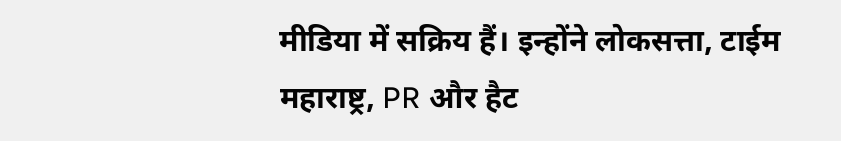मीडिया में सक्रिय हैं। इन्होंने लोकसत्ता, टाईम महाराष्ट्र, PR और हैट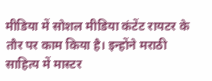मीडिया में सोशल मीडिया कंटेंट रायटर के तौर पर काम किया है। इन्होंने मराठी साहित्य में मास्टर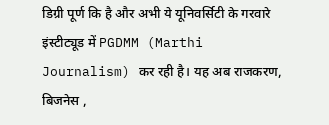डिग्री पूर्ण कि है और अभी ये यूनिवर्सिटी के गरवारे इंस्टीट्यूड में PGDMM (Marthi Journalism) कर रही है। यह अब राजकरण, बिजनेस ,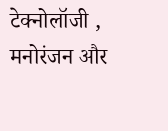टेक्नोलॉजी , मनोरंजन और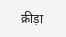क्रीड़ा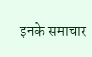इनके समाचार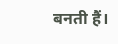बनती हैं।